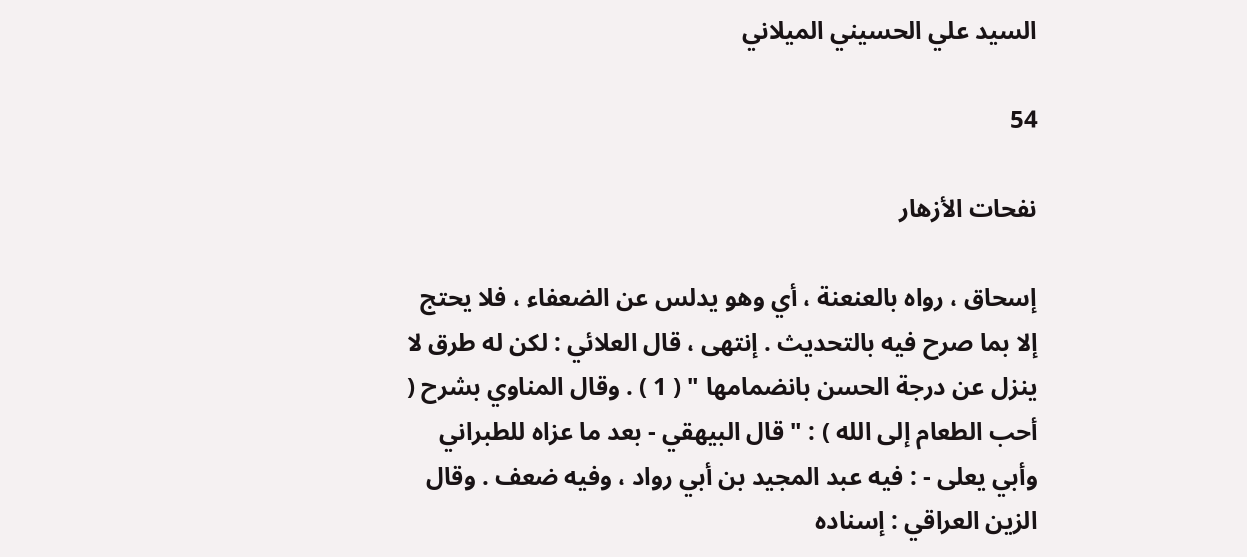السيد علي الحسيني الميلاني

54

نفحات الأزهار

إسحاق ، رواه بالعنعنة ، أي وهو يدلس عن الضعفاء ، فلا يحتج إلا بما صرح فيه بالتحديث . إنتهى ، قال العلائي : لكن له طرق لا ينزل عن درجة الحسن بانضمامها " ( 1 ) . وقال المناوي بشرح ( أحب الطعام إلى الله ) : " قال البيهقي - بعد ما عزاه للطبراني وأبي يعلى - : فيه عبد المجيد بن أبي رواد ، وفيه ضعف . وقال الزين العراقي : إسناده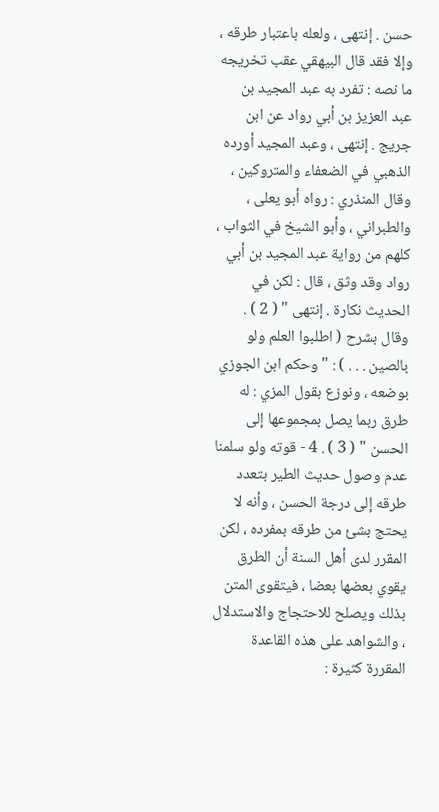حسن . إنتهى ، ولعله باعتبار طرقه ، وإلا فقد قال البيهقي عقب تخريجه ما نصه : تفرد به عبد المجيد بن عبد العزيز بن أبي رواد عن ابن جريج . إنتهى ، وعبد المجيد أورده الذهبي في الضعفاء والمتروكين ، وقال المنذري : رواه أبو يعلى ، والطبراني ، وأبو الشيخ في الثواب ، كلهم من رواية عبد المجيد بن أبي رواد وقد وثق ، قال : لكن في الحديث نكارة . إنتهى " ( 2 ) . وقال بشرح ( اطلبوا العلم ولو بالصين . . . ) : " وحكم ابن الجوزي بوضعه ، ونوزع بقول المزي : له طرق ربما يصل بمجموعها إلى الحسن " ( 3 ) . 4 - قوته ولو سلمنا عدم وصول حديث الطير بتعدد طرقه إلى درجة الحسن ، وأنه لا يحتج بشئ من طرقه بمفرده ، لكن المقرر لدى أهل السنة أن الطرق يقوي بعضها بعضا ، فيتقوى المتن بذلك ويصلح للاحتجاج والاستدلال ، والشواهد على هذه القاعدة المقررة كثيرة :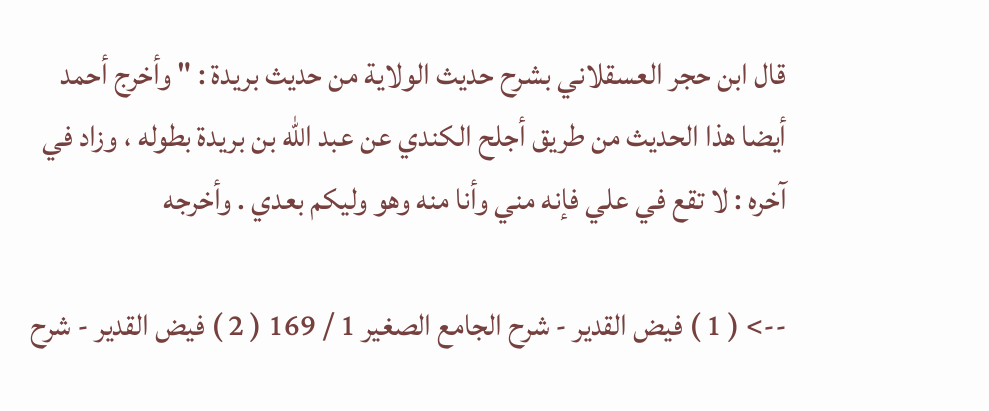قال ابن حجر العسقلاني بشرح حديث الولاية من حديث بريدة : " وأخرج أحمد أيضا هذا الحديث من طريق أجلح الكندي عن عبد الله بن بريدة بطوله ، وزاد في آخره : لا تقع في علي فإنه مني وأنا منه وهو وليكم بعدي . وأخرجه

--> ( 1 ) فيض القدير - شرح الجامع الصغير 1 / 169 ( 2 ) فيض القدير - شرح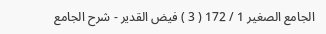الجامع الصغير 1 / 172 ( 3 ) فيض القدير - شرح الجامع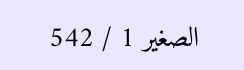الصغير 1 / 542